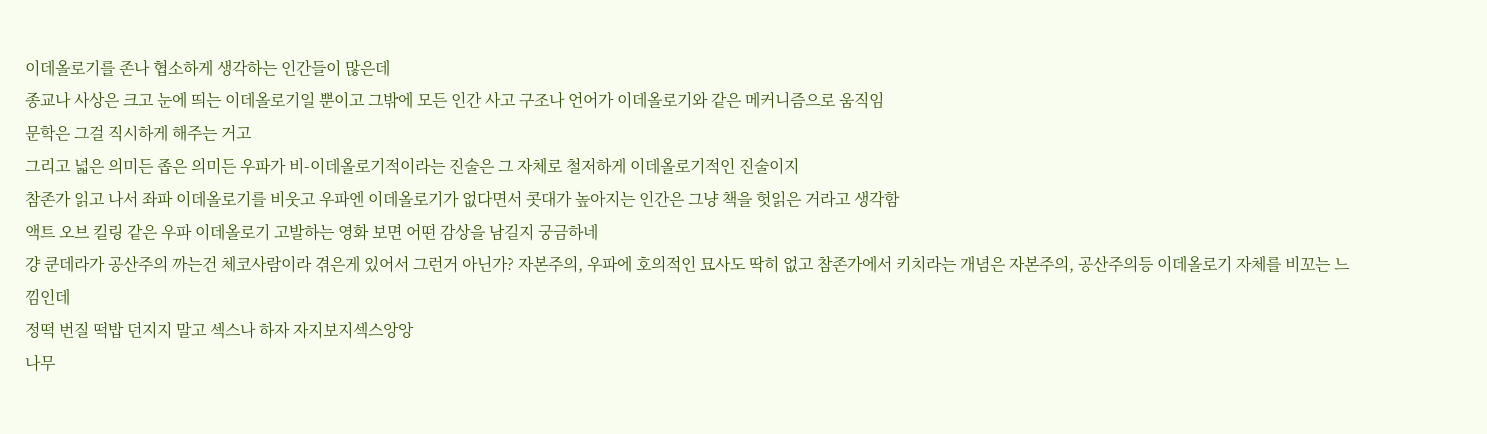이데올로기를 존나 협소하게 생각하는 인간들이 많은데
종교나 사상은 크고 눈에 띄는 이데올로기일 뿐이고 그밖에 모든 인간 사고 구조나 언어가 이데올로기와 같은 메커니즘으로 움직임
문학은 그걸 직시하게 해주는 거고
그리고 넓은 의미든 좁은 의미든 우파가 비-이데올로기적이라는 진술은 그 자체로 철저하게 이데올로기적인 진술이지
참존가 읽고 나서 좌파 이데올로기를 비웃고 우파엔 이데올로기가 없다면서 콧대가 높아지는 인간은 그냥 책을 헛읽은 거라고 생각함
액트 오브 킬링 같은 우파 이데올로기 고발하는 영화 보면 어떤 감상을 남길지 궁금하네
걍 쿤데라가 공산주의 까는건 체코사람이라 겪은게 있어서 그런거 아닌가? 자본주의, 우파에 호의적인 묘사도 딱히 없고 참존가에서 키치라는 개념은 자본주의, 공산주의등 이데올로기 자체를 비꼬는 느낌인데
정떡 번질 떡밥 던지지 말고 섹스나 하자 자지보지섹스앙앙
나무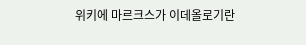위키에 마르크스가 이데올로기란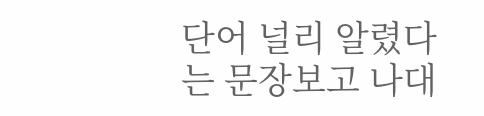단어 널리 알렸다는 문장보고 나대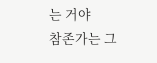는 거야
참존가는 그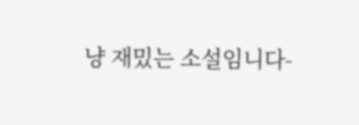냥 재밌는 소설임니다-